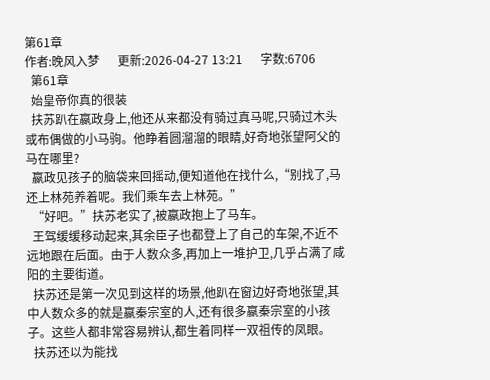第61章
作者:晚风入梦      更新:2026-04-27 13:21      字数:6706
  第61章
  始皇帝你真的很装
  扶苏趴在嬴政身上,他还从来都没有骑过真马呢,只骑过木头或布偶做的小马驹。他睁着圆溜溜的眼睛,好奇地张望阿父的马在哪里?
  嬴政见孩子的脑袋来回摇动,便知道他在找什么,“别找了,马还上林苑养着呢。我们乘车去上林苑。”
  “好吧。”扶苏老实了,被嬴政抱上了马车。
  王驾缓缓移动起来,其余臣子也都登上了自己的车架,不近不远地跟在后面。由于人数众多,再加上一堆护卫,几乎占满了咸阳的主要街道。
  扶苏还是第一次见到这样的场景,他趴在窗边好奇地张望,其中人数众多的就是嬴秦宗室的人,还有很多嬴秦宗室的小孩子。这些人都非常容易辨认,都生着同样一双祖传的凤眼。
  扶苏还以为能找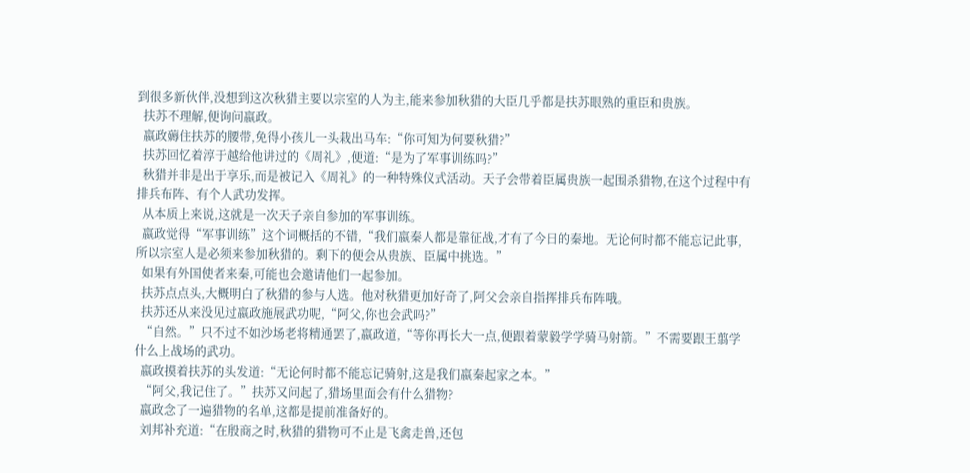到很多新伙伴,没想到这次秋猎主要以宗室的人为主,能来参加秋猎的大臣几乎都是扶苏眼熟的重臣和贵族。
  扶苏不理解,便询问嬴政。
  嬴政薅住扶苏的腰带,免得小孩儿一头栽出马车:“你可知为何要秋猎?”
  扶苏回忆着淳于越给他讲过的《周礼》,便道:“是为了军事训练吗?”
  秋猎并非是出于享乐,而是被记入《周礼》的一种特殊仪式活动。天子会带着臣属贵族一起围杀猎物,在这个过程中有排兵布阵、有个人武功发挥。
  从本质上来说,这就是一次天子亲自参加的军事训练。
  嬴政觉得“军事训练”这个词概括的不错,“我们嬴秦人都是靠征战,才有了今日的秦地。无论何时都不能忘记此事,所以宗室人是必须来参加秋猎的。剩下的便会从贵族、臣属中挑选。”
  如果有外国使者来秦,可能也会邀请他们一起参加。
  扶苏点点头,大概明白了秋猎的参与人选。他对秋猎更加好奇了,阿父会亲自指挥排兵布阵哦。
  扶苏还从来没见过嬴政施展武功呢,“阿父,你也会武吗?”
  “自然。”只不过不如沙场老将精通罢了,嬴政道,“等你再长大一点,便跟着蒙毅学学骑马射箭。”不需要跟王翦学什么上战场的武功。
  嬴政摸着扶苏的头发道:“无论何时都不能忘记骑射,这是我们嬴秦起家之本。”
  “阿父,我记住了。”扶苏又问起了,猎场里面会有什么猎物?
  嬴政念了一遍猎物的名单,这都是提前准备好的。
  刘邦补充道:“在殷商之时,秋猎的猎物可不止是飞禽走兽,还包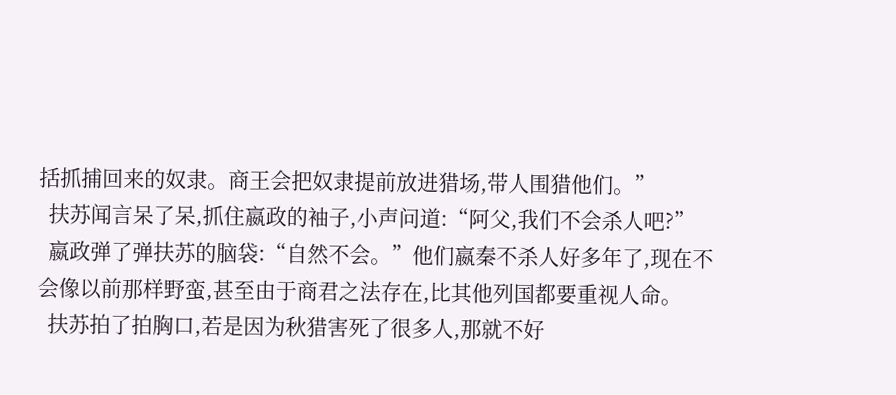括抓捕回来的奴隶。商王会把奴隶提前放进猎场,带人围猎他们。”
  扶苏闻言呆了呆,抓住嬴政的袖子,小声问道:“阿父,我们不会杀人吧?”
  嬴政弹了弹扶苏的脑袋:“自然不会。”他们嬴秦不杀人好多年了,现在不会像以前那样野蛮,甚至由于商君之法存在,比其他列国都要重视人命。
  扶苏拍了拍胸口,若是因为秋猎害死了很多人,那就不好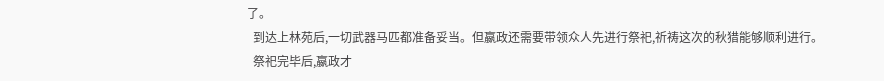了。
  到达上林苑后,一切武器马匹都准备妥当。但嬴政还需要带领众人先进行祭祀,祈祷这次的秋猎能够顺利进行。
  祭祀完毕后,嬴政才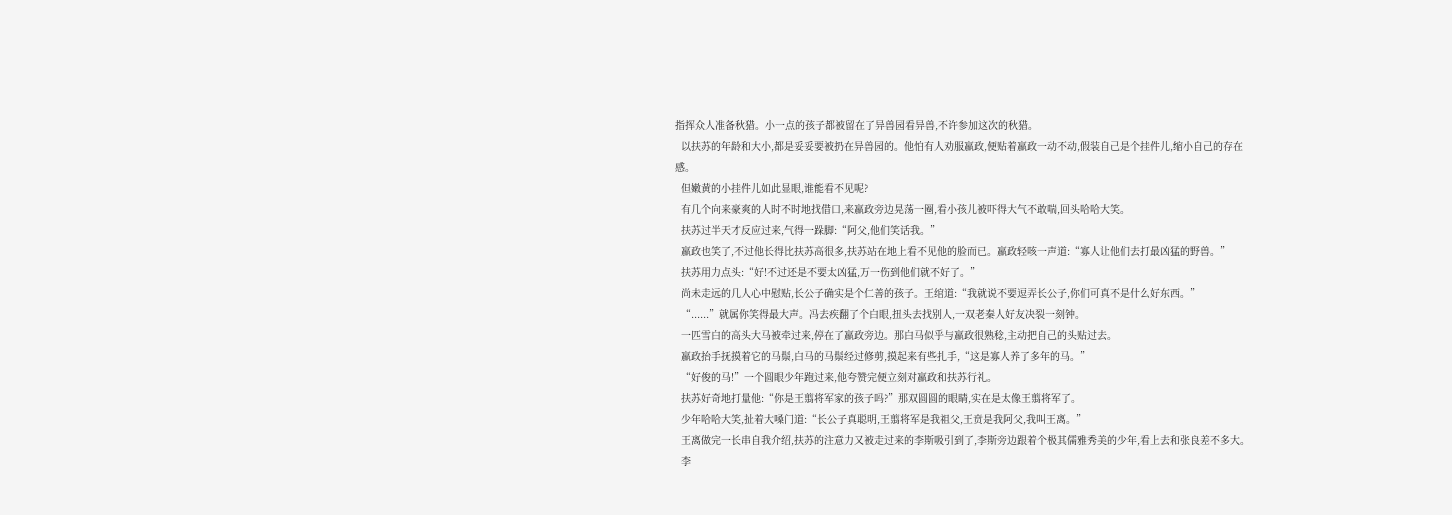指挥众人准备秋猎。小一点的孩子都被留在了异兽园看异兽,不许参加这次的秋猎。
  以扶苏的年龄和大小,都是妥妥要被扔在异兽园的。他怕有人劝服嬴政,便贴着嬴政一动不动,假装自己是个挂件儿,缩小自己的存在感。
  但嫩黄的小挂件儿如此显眼,谁能看不见呢?
  有几个向来豪爽的人时不时地找借口,来嬴政旁边晃荡一圈,看小孩儿被吓得大气不敢喘,回头哈哈大笑。
  扶苏过半天才反应过来,气得一跺脚:“阿父,他们笑话我。”
  嬴政也笑了,不过他长得比扶苏高很多,扶苏站在地上看不见他的脸而已。嬴政轻咳一声道:“寡人让他们去打最凶猛的野兽。”
  扶苏用力点头:“好!不过还是不要太凶猛,万一伤到他们就不好了。”
  尚未走远的几人心中慰贴,长公子确实是个仁善的孩子。王绾道:“我就说不要逗弄长公子,你们可真不是什么好东西。”
  “......”就属你笑得最大声。冯去疾翻了个白眼,扭头去找别人,一双老秦人好友决裂一刻钟。
  一匹雪白的高头大马被牵过来,停在了嬴政旁边。那白马似乎与嬴政很熟稔,主动把自己的头贴过去。
  嬴政抬手抚摸着它的马鬃,白马的马鬃经过修剪,摸起来有些扎手,“这是寡人养了多年的马。”
  “好俊的马!”一个圆眼少年跑过来,他夸赞完便立刻对嬴政和扶苏行礼。
  扶苏好奇地打量他:“你是王翦将军家的孩子吗?”那双圆圆的眼睛,实在是太像王翦将军了。
  少年哈哈大笑,扯着大嗓门道:“长公子真聪明,王翦将军是我祖父,王贲是我阿父,我叫王离。”
  王离做完一长串自我介绍,扶苏的注意力又被走过来的李斯吸引到了,李斯旁边跟着个极其儒雅秀美的少年,看上去和张良差不多大。
  李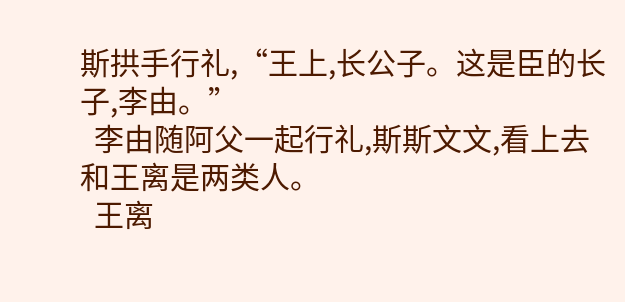斯拱手行礼,“王上,长公子。这是臣的长子,李由。”
  李由随阿父一起行礼,斯斯文文,看上去和王离是两类人。
  王离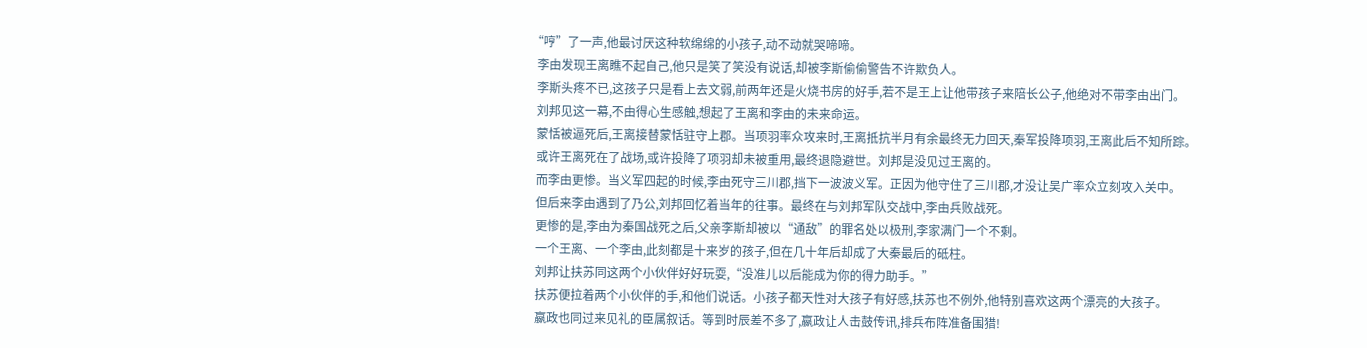“哼”了一声,他最讨厌这种软绵绵的小孩子,动不动就哭啼啼。
  李由发现王离瞧不起自己,他只是笑了笑没有说话,却被李斯偷偷警告不许欺负人。
  李斯头疼不已,这孩子只是看上去文弱,前两年还是火烧书房的好手,若不是王上让他带孩子来陪长公子,他绝对不带李由出门。
  刘邦见这一幕,不由得心生感触,想起了王离和李由的未来命运。
  蒙恬被逼死后,王离接替蒙恬驻守上郡。当项羽率众攻来时,王离抵抗半月有余最终无力回天,秦军投降项羽,王离此后不知所踪。
  或许王离死在了战场,或许投降了项羽却未被重用,最终退隐避世。刘邦是没见过王离的。
  而李由更惨。当义军四起的时候,李由死守三川郡,挡下一波波义军。正因为他守住了三川郡,才没让吴广率众立刻攻入关中。
  但后来李由遇到了乃公,刘邦回忆着当年的往事。最终在与刘邦军队交战中,李由兵败战死。
  更惨的是,李由为秦国战死之后,父亲李斯却被以“通敌”的罪名处以极刑,李家满门一个不剩。
  一个王离、一个李由,此刻都是十来岁的孩子,但在几十年后却成了大秦最后的砥柱。
  刘邦让扶苏同这两个小伙伴好好玩耍,“没准儿以后能成为你的得力助手。”
  扶苏便拉着两个小伙伴的手,和他们说话。小孩子都天性对大孩子有好感,扶苏也不例外,他特别喜欢这两个漂亮的大孩子。
  嬴政也同过来见礼的臣属叙话。等到时辰差不多了,嬴政让人击鼓传讯,排兵布阵准备围猎!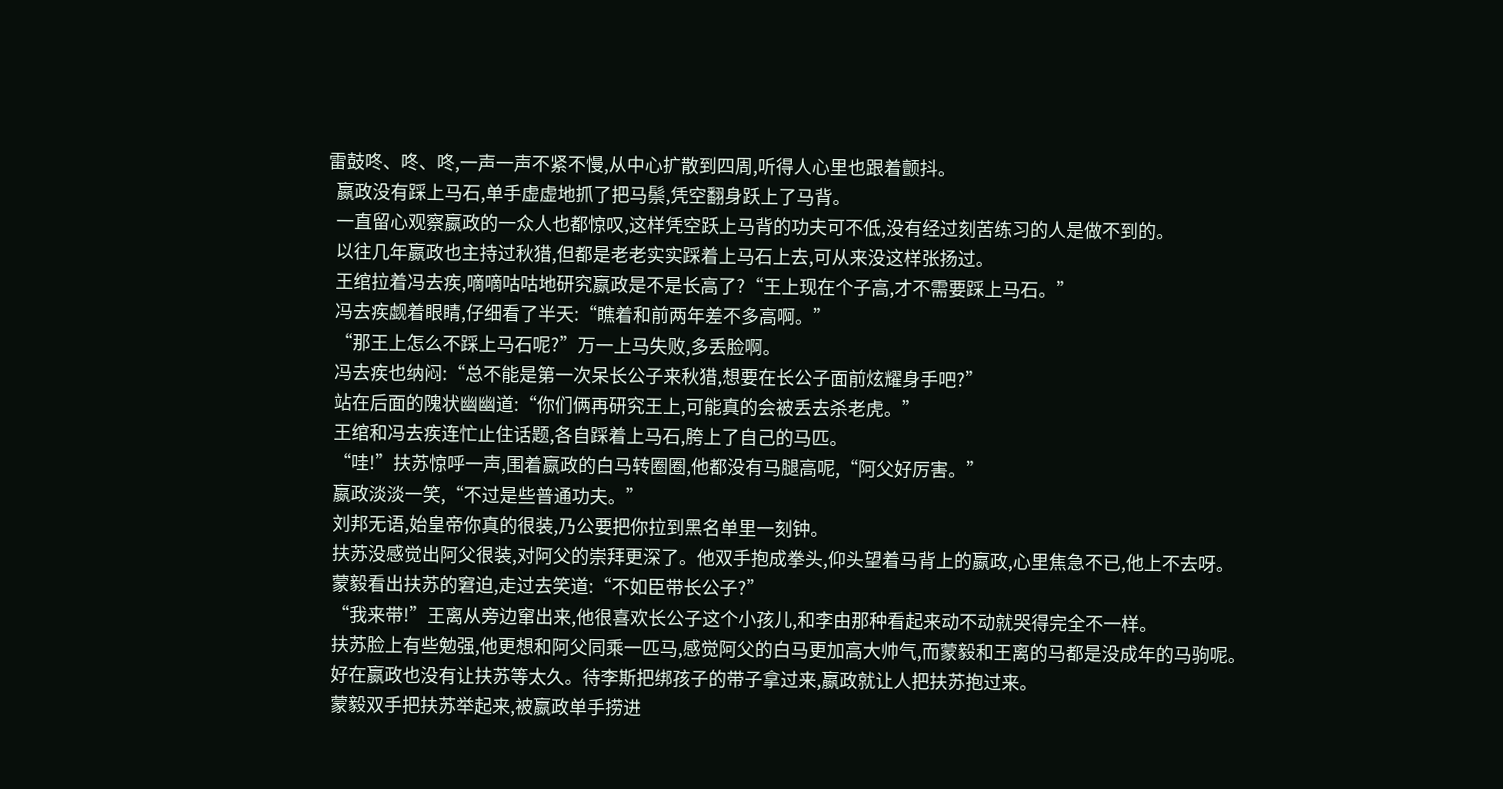雷鼓咚、咚、咚,一声一声不紧不慢,从中心扩散到四周,听得人心里也跟着颤抖。
  嬴政没有踩上马石,单手虚虚地抓了把马鬃,凭空翻身跃上了马背。
  一直留心观察嬴政的一众人也都惊叹,这样凭空跃上马背的功夫可不低,没有经过刻苦练习的人是做不到的。
  以往几年嬴政也主持过秋猎,但都是老老实实踩着上马石上去,可从来没这样张扬过。
  王绾拉着冯去疾,嘀嘀咕咕地研究嬴政是不是长高了?“王上现在个子高,才不需要踩上马石。”
  冯去疾觑着眼睛,仔细看了半天:“瞧着和前两年差不多高啊。”
  “那王上怎么不踩上马石呢?”万一上马失败,多丢脸啊。
  冯去疾也纳闷:“总不能是第一次呆长公子来秋猎,想要在长公子面前炫耀身手吧?”
  站在后面的隗状幽幽道:“你们俩再研究王上,可能真的会被丢去杀老虎。”
  王绾和冯去疾连忙止住话题,各自踩着上马石,胯上了自己的马匹。
  “哇!”扶苏惊呼一声,围着嬴政的白马转圈圈,他都没有马腿高呢,“阿父好厉害。”
  嬴政淡淡一笑,“不过是些普通功夫。”
  刘邦无语,始皇帝你真的很装,乃公要把你拉到黑名单里一刻钟。
  扶苏没感觉出阿父很装,对阿父的崇拜更深了。他双手抱成拳头,仰头望着马背上的嬴政,心里焦急不已,他上不去呀。
  蒙毅看出扶苏的窘迫,走过去笑道:“不如臣带长公子?”
  “我来带!”王离从旁边窜出来,他很喜欢长公子这个小孩儿,和李由那种看起来动不动就哭得完全不一样。
  扶苏脸上有些勉强,他更想和阿父同乘一匹马,感觉阿父的白马更加高大帅气,而蒙毅和王离的马都是没成年的马驹呢。
  好在嬴政也没有让扶苏等太久。待李斯把绑孩子的带子拿过来,嬴政就让人把扶苏抱过来。
  蒙毅双手把扶苏举起来,被嬴政单手捞进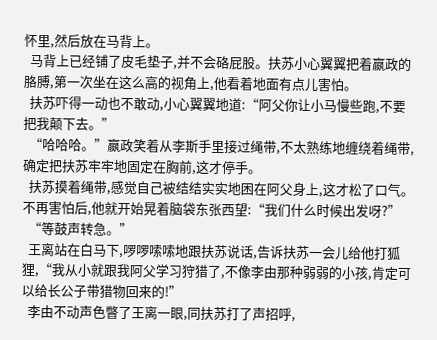怀里,然后放在马背上。
  马背上已经铺了皮毛垫子,并不会硌屁股。扶苏小心翼翼把着嬴政的胳膊,第一次坐在这么高的视角上,他看着地面有点儿害怕。
  扶苏吓得一动也不敢动,小心翼翼地道:“阿父你让小马慢些跑,不要把我颠下去。”
  “哈哈哈。”嬴政笑着从李斯手里接过绳带,不太熟练地缠绕着绳带,确定把扶苏牢牢地固定在胸前,这才停手。
  扶苏摸着绳带,感觉自己被结结实实地困在阿父身上,这才松了口气。不再害怕后,他就开始晃着脑袋东张西望:“我们什么时候出发呀?”
  “等鼓声转急。”
  王离站在白马下,啰啰嗦嗦地跟扶苏说话,告诉扶苏一会儿给他打狐狸,“我从小就跟我阿父学习狩猎了,不像李由那种弱弱的小孩,肯定可以给长公子带猎物回来的!”
  李由不动声色瞥了王离一眼,同扶苏打了声招呼,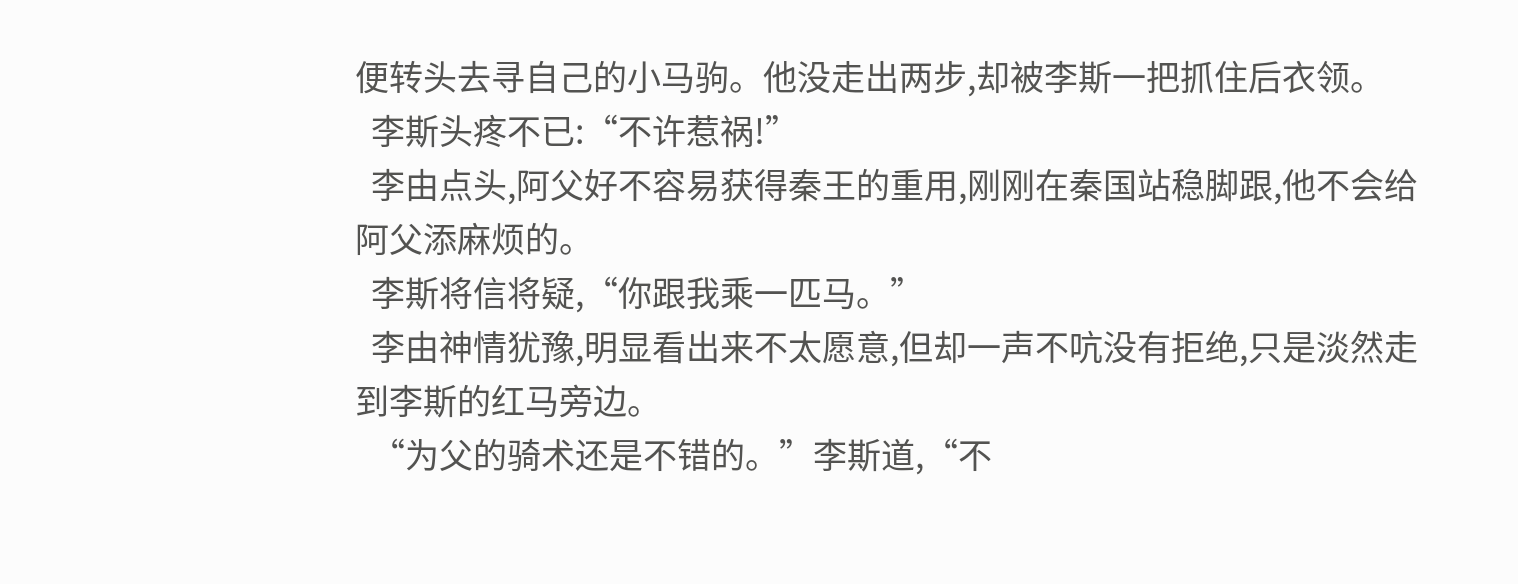便转头去寻自己的小马驹。他没走出两步,却被李斯一把抓住后衣领。
  李斯头疼不已:“不许惹祸!”
  李由点头,阿父好不容易获得秦王的重用,刚刚在秦国站稳脚跟,他不会给阿父添麻烦的。
  李斯将信将疑,“你跟我乘一匹马。”
  李由神情犹豫,明显看出来不太愿意,但却一声不吭没有拒绝,只是淡然走到李斯的红马旁边。
  “为父的骑术还是不错的。”李斯道,“不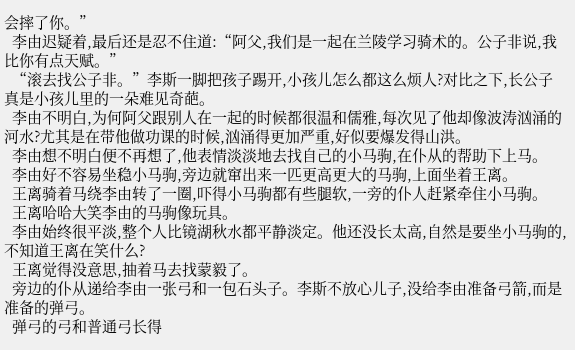会摔了你。”
  李由迟疑着,最后还是忍不住道:“阿父,我们是一起在兰陵学习骑术的。公子非说,我比你有点天赋。”
  “滚去找公子非。”李斯一脚把孩子踢开,小孩儿怎么都这么烦人?对比之下,长公子真是小孩儿里的一朵难见奇葩。
  李由不明白,为何阿父跟别人在一起的时候都很温和儒雅,每次见了他却像波涛汹涌的河水?尤其是在带他做功课的时候,汹涌得更加严重,好似要爆发得山洪。
  李由想不明白便不再想了,他表情淡淡地去找自己的小马驹,在仆从的帮助下上马。
  李由好不容易坐稳小马驹,旁边就窜出来一匹更高更大的马驹,上面坐着王离。
  王离骑着马绕李由转了一圈,吓得小马驹都有些腿软,一旁的仆人赶紧牵住小马驹。
  王离哈哈大笑李由的马驹像玩具。
  李由始终很平淡,整个人比镜湖秋水都平静淡定。他还没长太高,自然是要坐小马驹的,不知道王离在笑什么?
  王离觉得没意思,抽着马去找蒙毅了。
  旁边的仆从递给李由一张弓和一包石头子。李斯不放心儿子,没给李由准备弓箭,而是准备的弹弓。
  弹弓的弓和普通弓长得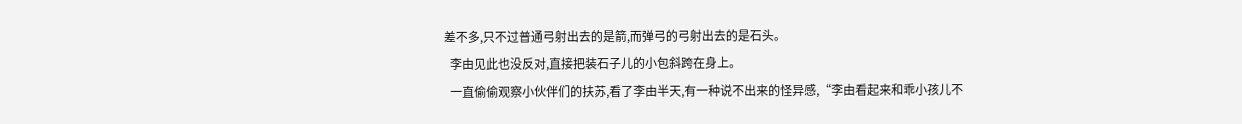差不多,只不过普通弓射出去的是箭,而弹弓的弓射出去的是石头。
  李由见此也没反对,直接把装石子儿的小包斜跨在身上。
  一直偷偷观察小伙伴们的扶苏,看了李由半天,有一种说不出来的怪异感,“李由看起来和乖小孩儿不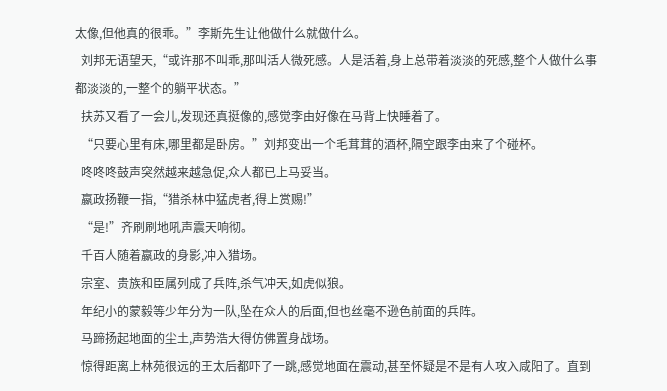太像,但他真的很乖。”李斯先生让他做什么就做什么。
  刘邦无语望天,“或许那不叫乖,那叫活人微死感。人是活着,身上总带着淡淡的死感,整个人做什么事都淡淡的,一整个的躺平状态。”
  扶苏又看了一会儿,发现还真挺像的,感觉李由好像在马背上快睡着了。
  “只要心里有床,哪里都是卧房。”刘邦变出一个毛茸茸的酒杯,隔空跟李由来了个碰杯。
  咚咚咚鼓声突然越来越急促,众人都已上马妥当。
  嬴政扬鞭一指,“猎杀林中猛虎者,得上赏赐!”
  “是!”齐刷刷地吼声震天响彻。
  千百人随着嬴政的身影,冲入猎场。
  宗室、贵族和臣属列成了兵阵,杀气冲天,如虎似狼。
  年纪小的蒙毅等少年分为一队,坠在众人的后面,但也丝毫不逊色前面的兵阵。
  马蹄扬起地面的尘土,声势浩大得仿佛置身战场。
  惊得距离上林苑很远的王太后都吓了一跳,感觉地面在震动,甚至怀疑是不是有人攻入咸阳了。直到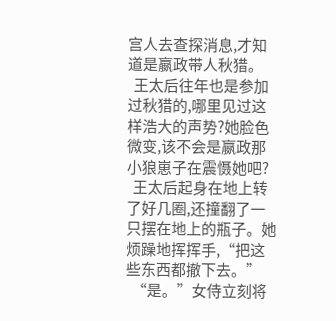宫人去查探消息,才知道是嬴政带人秋猎。
  王太后往年也是参加过秋猎的,哪里见过这样浩大的声势?她脸色微变,该不会是嬴政那小狼崽子在震慑她吧?
  王太后起身在地上转了好几圈,还撞翻了一只摆在地上的瓶子。她烦躁地挥挥手,“把这些东西都撤下去。”
  “是。”女侍立刻将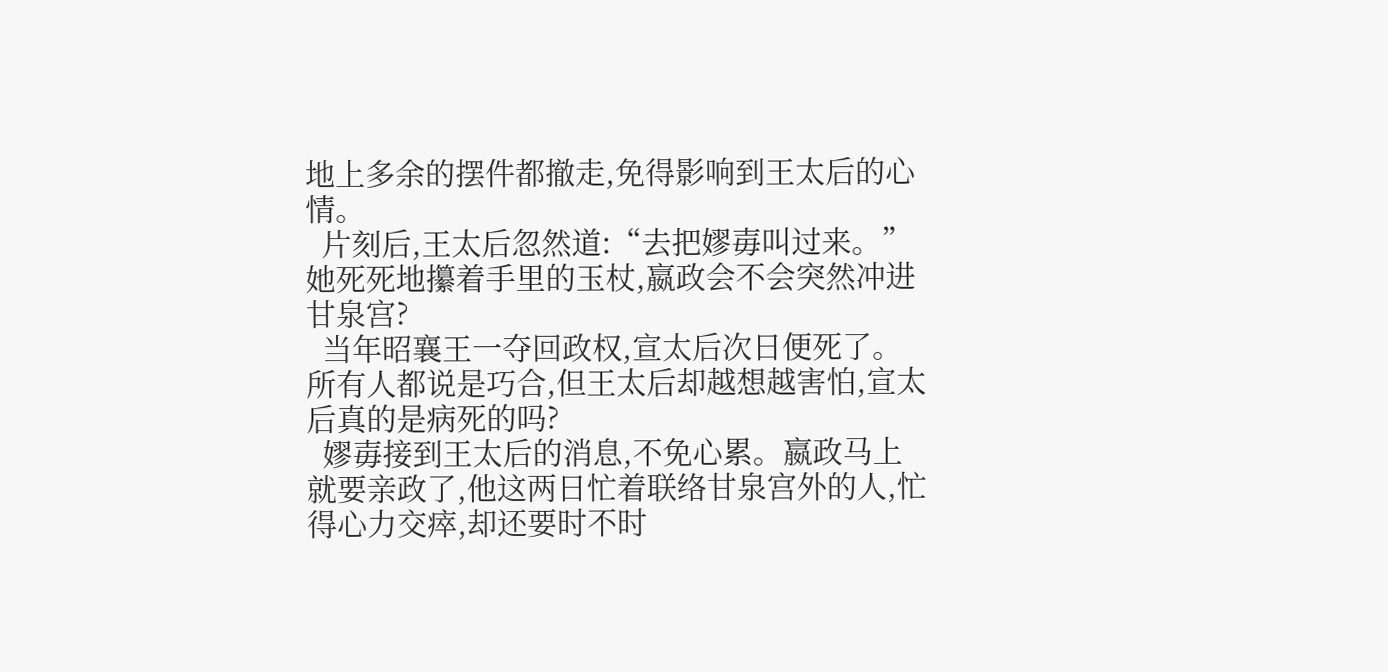地上多余的摆件都撤走,免得影响到王太后的心情。
  片刻后,王太后忽然道:“去把嫪毐叫过来。”她死死地攥着手里的玉杖,嬴政会不会突然冲进甘泉宫?
  当年昭襄王一夺回政权,宣太后次日便死了。所有人都说是巧合,但王太后却越想越害怕,宣太后真的是病死的吗?
  嫪毐接到王太后的消息,不免心累。嬴政马上就要亲政了,他这两日忙着联络甘泉宫外的人,忙得心力交瘁,却还要时不时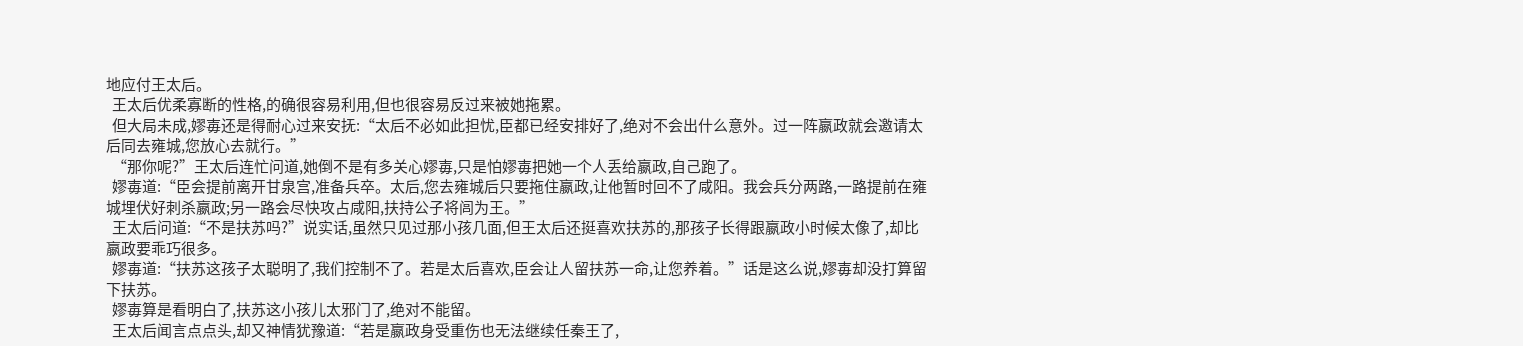地应付王太后。
  王太后优柔寡断的性格,的确很容易利用,但也很容易反过来被她拖累。
  但大局未成,嫪毐还是得耐心过来安抚:“太后不必如此担忧,臣都已经安排好了,绝对不会出什么意外。过一阵嬴政就会邀请太后同去雍城,您放心去就行。”
  “那你呢?”王太后连忙问道,她倒不是有多关心嫪毐,只是怕嫪毐把她一个人丢给嬴政,自己跑了。
  嫪毐道:“臣会提前离开甘泉宫,准备兵卒。太后,您去雍城后只要拖住嬴政,让他暂时回不了咸阳。我会兵分两路,一路提前在雍城埋伏好刺杀嬴政;另一路会尽快攻占咸阳,扶持公子将闾为王。”
  王太后问道:“不是扶苏吗?”说实话,虽然只见过那小孩几面,但王太后还挺喜欢扶苏的,那孩子长得跟嬴政小时候太像了,却比嬴政要乖巧很多。
  嫪毐道:“扶苏这孩子太聪明了,我们控制不了。若是太后喜欢,臣会让人留扶苏一命,让您养着。”话是这么说,嫪毐却没打算留下扶苏。
  嫪毐算是看明白了,扶苏这小孩儿太邪门了,绝对不能留。
  王太后闻言点点头,却又神情犹豫道:“若是嬴政身受重伤也无法继续任秦王了,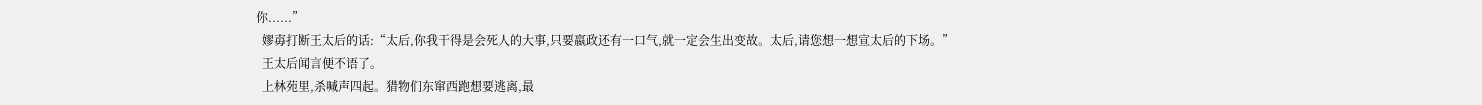你......”
  嫪毐打断王太后的话:“太后,你我干得是会死人的大事,只要嬴政还有一口气,就一定会生出变故。太后,请您想一想宣太后的下场。”
  王太后闻言便不语了。
  上林苑里,杀喊声四起。猎物们东窜西跑想要逃离,最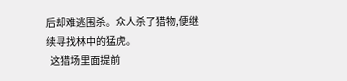后却难逃围杀。众人杀了猎物,便继续寻找林中的猛虎。
  这猎场里面提前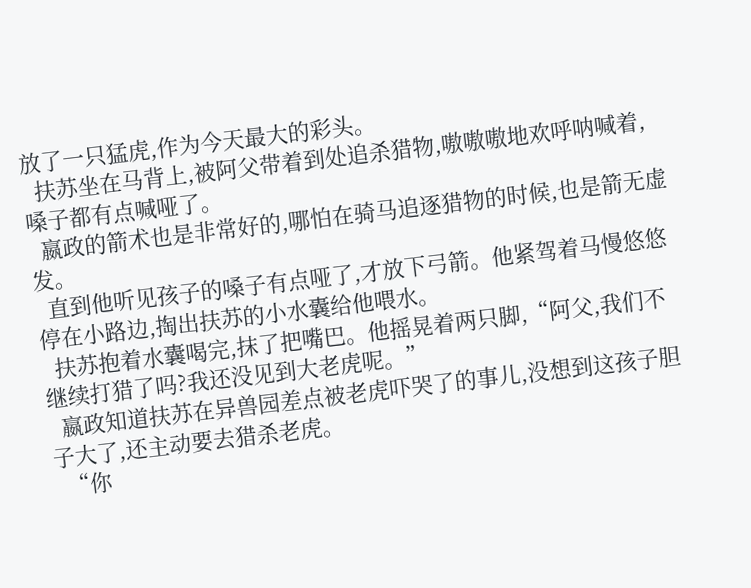放了一只猛虎,作为今天最大的彩头。
  扶苏坐在马背上,被阿父带着到处追杀猎物,嗷嗷嗷地欢呼呐喊着,嗓子都有点喊哑了。
  嬴政的箭术也是非常好的,哪怕在骑马追逐猎物的时候,也是箭无虚发。
  直到他听见孩子的嗓子有点哑了,才放下弓箭。他紧驾着马慢悠悠停在小路边,掏出扶苏的小水囊给他喂水。
  扶苏抱着水囊喝完,抹了把嘴巴。他摇晃着两只脚,“阿父,我们不继续打猎了吗?我还没见到大老虎呢。”
  嬴政知道扶苏在异兽园差点被老虎吓哭了的事儿,没想到这孩子胆子大了,还主动要去猎杀老虎。
  “你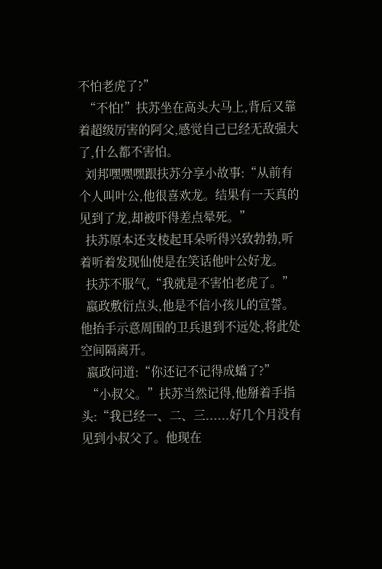不怕老虎了?”
  “不怕!”扶苏坐在高头大马上,背后又靠着超级厉害的阿父,感觉自己已经无敌强大了,什么都不害怕。
  刘邦嘿嘿嘿跟扶苏分享小故事:“从前有个人叫叶公,他很喜欢龙。结果有一天真的见到了龙,却被吓得差点晕死。”
  扶苏原本还支棱起耳朵听得兴致勃勃,听着听着发现仙使是在笑话他叶公好龙。
  扶苏不服气,“我就是不害怕老虎了。”
  嬴政敷衍点头,他是不信小孩儿的宣誓。他抬手示意周围的卫兵退到不远处,将此处空间隔离开。
  嬴政问道:“你还记不记得成蟜了?”
  “小叔父。”扶苏当然记得,他掰着手指头:“我已经一、二、三......好几个月没有见到小叔父了。他现在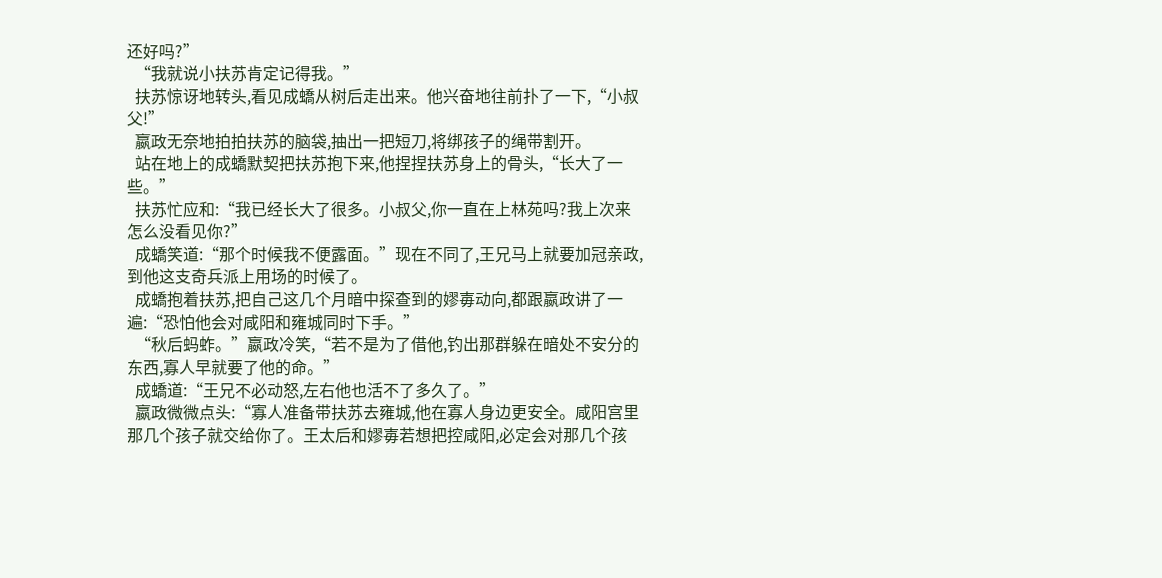还好吗?”
  “我就说小扶苏肯定记得我。”
  扶苏惊讶地转头,看见成蟜从树后走出来。他兴奋地往前扑了一下,“小叔父!”
  嬴政无奈地拍拍扶苏的脑袋,抽出一把短刀,将绑孩子的绳带割开。
  站在地上的成蟜默契把扶苏抱下来,他捏捏扶苏身上的骨头,“长大了一些。”
  扶苏忙应和:“我已经长大了很多。小叔父,你一直在上林苑吗?我上次来怎么没看见你?”
  成蟜笑道:“那个时候我不便露面。”现在不同了,王兄马上就要加冠亲政,到他这支奇兵派上用场的时候了。
  成蟜抱着扶苏,把自己这几个月暗中探查到的嫪毐动向,都跟嬴政讲了一遍:“恐怕他会对咸阳和雍城同时下手。”
  “秋后蚂蚱。”嬴政冷笑,“若不是为了借他,钓出那群躲在暗处不安分的东西,寡人早就要了他的命。”
  成蟜道:“王兄不必动怒,左右他也活不了多久了。”
  嬴政微微点头:“寡人准备带扶苏去雍城,他在寡人身边更安全。咸阳宫里那几个孩子就交给你了。王太后和嫪毐若想把控咸阳,必定会对那几个孩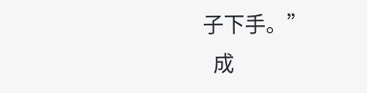子下手。”
  成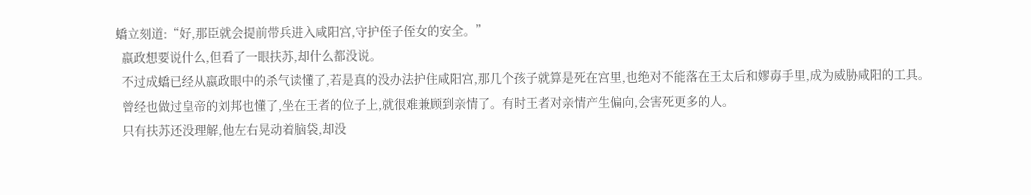蟜立刻道:“好,那臣就会提前带兵进入咸阳宫,守护侄子侄女的安全。”
  嬴政想要说什么,但看了一眼扶苏,却什么都没说。
  不过成蟜已经从嬴政眼中的杀气读懂了,若是真的没办法护住咸阳宫,那几个孩子就算是死在宫里,也绝对不能落在王太后和嫪毐手里,成为威胁咸阳的工具。
  曾经也做过皇帝的刘邦也懂了,坐在王者的位子上,就很难兼顾到亲情了。有时王者对亲情产生偏向,会害死更多的人。
  只有扶苏还没理解,他左右晃动着脑袋,却没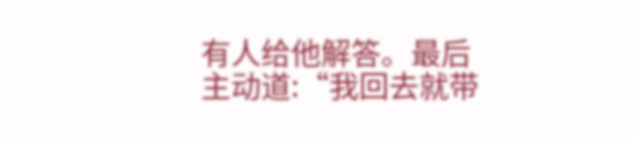有人给他解答。最后主动道:“我回去就带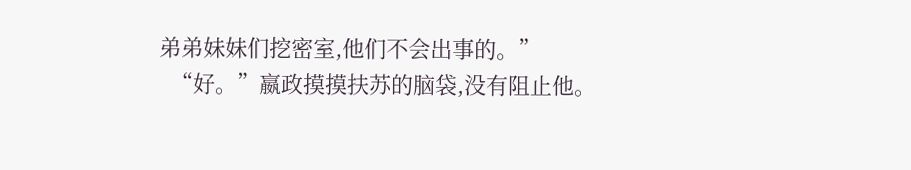弟弟妹妹们挖密室,他们不会出事的。”
  “好。”嬴政摸摸扶苏的脑袋,没有阻止他。